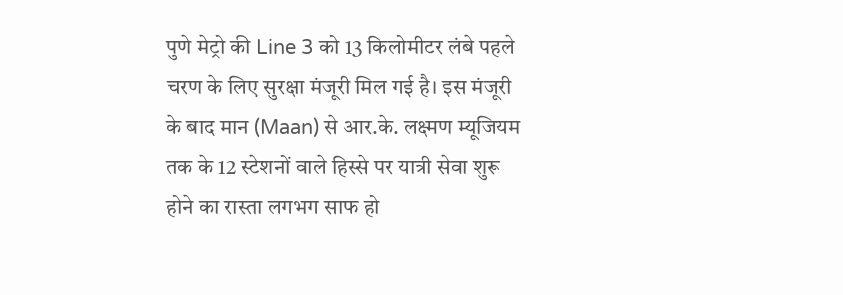पुणे मेट्रो की Line 3 को 13 किलोमीटर लंबे पहले चरण के लिए सुरक्षा मंजूरी मिल गई है। इस मंजूरी के बाद मान (Maan) से आर.के. लक्ष्मण म्यूजियम तक के 12 स्टेशनों वाले हिस्से पर यात्री सेवा शुरू होने का रास्ता लगभग साफ हो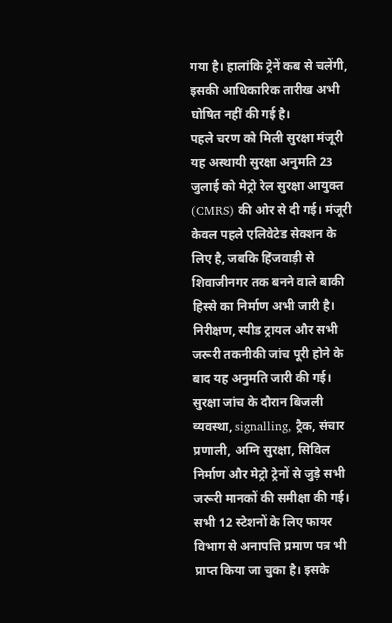गया है। हालांकि ट्रेनें कब से चलेंगी, इसकी आधिकारिक तारीख अभी घोषित नहीं की गई है।
पहले चरण को मिली सुरक्षा मंजूरी
यह अस्थायी सुरक्षा अनुमति 23 जुलाई को मेट्रो रेल सुरक्षा आयुक्त (CMRS) की ओर से दी गई। मंजूरी केवल पहले एलिवेटेड सेक्शन के लिए है, जबकि हिंजवाड़ी से शिवाजीनगर तक बनने वाले बाकी हिस्से का निर्माण अभी जारी है। निरीक्षण, स्पीड ट्रायल और सभी जरूरी तकनीकी जांच पूरी होने के बाद यह अनुमति जारी की गई।
सुरक्षा जांच के दौरान बिजली व्यवस्था, signalling, ट्रैक, संचार प्रणाली, अग्नि सुरक्षा, सिविल निर्माण और मेट्रो ट्रेनों से जुड़े सभी जरूरी मानकों की समीक्षा की गई। सभी 12 स्टेशनों के लिए फायर विभाग से अनापत्ति प्रमाण पत्र भी प्राप्त किया जा चुका है। इसके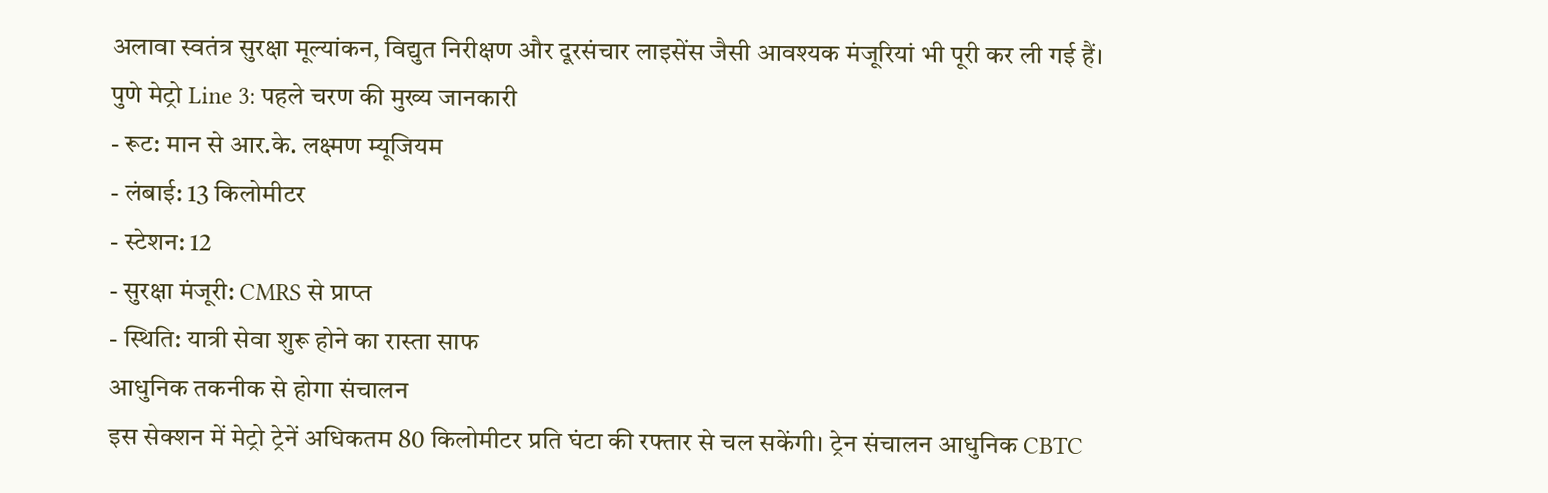अलावा स्वतंत्र सुरक्षा मूल्यांकन, विद्युत निरीक्षण और दूरसंचार लाइसेंस जैसी आवश्यक मंजूरियां भी पूरी कर ली गई हैं।
पुणे मेट्रो Line 3: पहले चरण की मुख्य जानकारी
- रूट: मान से आर.के. लक्ष्मण म्यूजियम
- लंबाई: 13 किलोमीटर
- स्टेशन: 12
- सुरक्षा मंजूरी: CMRS से प्राप्त
- स्थिति: यात्री सेवा शुरू होने का रास्ता साफ
आधुनिक तकनीक से होगा संचालन
इस सेक्शन में मेट्रो ट्रेनें अधिकतम 80 किलोमीटर प्रति घंटा की रफ्तार से चल सकेंगी। ट्रेन संचालन आधुनिक CBTC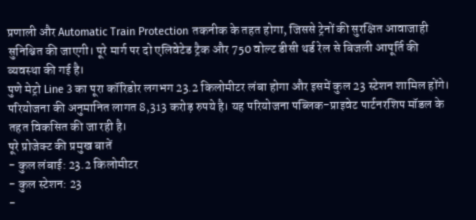प्रणाली और Automatic Train Protection तकनीक के तहत होगा, जिससे ट्रेनों की सुरक्षित आवाजाही सुनिश्चित की जाएगी। पूरे मार्ग पर दो एलिवेटेड ट्रैक और 750 वोल्ट डीसी थर्ड रेल से बिजली आपूर्ति की व्यवस्था की गई है।
पुणे मेट्रो Line 3 का पूरा कॉरिडोर लगभग 23.2 किलोमीटर लंबा होगा और इसमें कुल 23 स्टेशन शामिल होंगे। परियोजना की अनुमानित लागत 8,313 करोड़ रुपये है। यह परियोजना पब्लिक-प्राइवेट पार्टनरशिप मॉडल के तहत विकसित की जा रही है।
पूरे प्रोजेक्ट की प्रमुख बातें
- कुल लंबाई: 23.2 किलोमीटर
- कुल स्टेशन: 23
-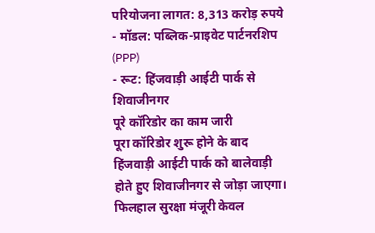परियोजना लागत: 8,313 करोड़ रुपये
- मॉडल: पब्लिक-प्राइवेट पार्टनरशिप (PPP)
- रूट: हिंजवाड़ी आईटी पार्क से शिवाजीनगर
पूरे कॉरिडोर का काम जारी
पूरा कॉरिडोर शुरू होने के बाद हिंजवाड़ी आईटी पार्क को बालेवाड़ी होते हुए शिवाजीनगर से जोड़ा जाएगा। फिलहाल सुरक्षा मंजूरी केवल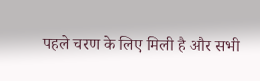पहले चरण के लिए मिली है और सभी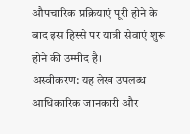औपचारिक प्रक्रियाएं पूरी होने के बाद इस हिस्से पर यात्री सेवाएं शुरू होने की उम्मीद है।
अस्वीकरण: यह लेख उपलब्ध आधिकारिक जानकारी और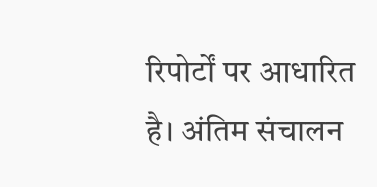रिपोर्टों पर आधारित है। अंतिम संचालन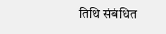तिथि संबंधित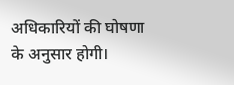अधिकारियों की घोषणा के अनुसार होगी।